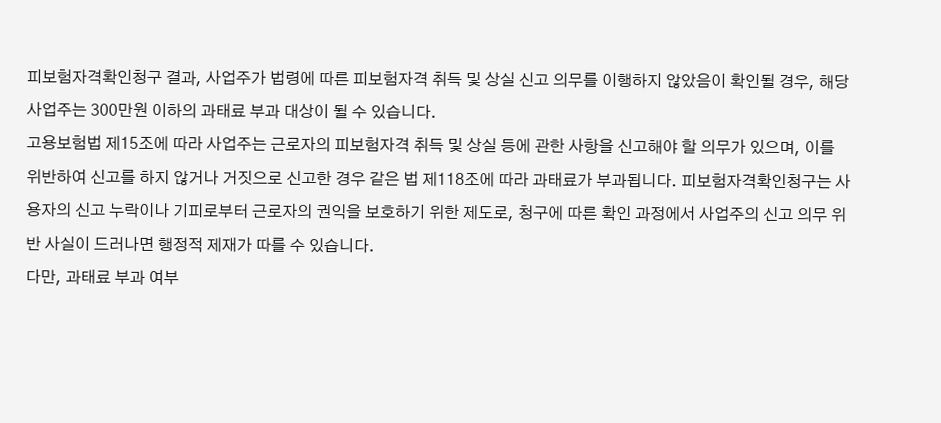피보험자격확인청구 결과, 사업주가 법령에 따른 피보험자격 취득 및 상실 신고 의무를 이행하지 않았음이 확인될 경우, 해당 사업주는 300만원 이하의 과태료 부과 대상이 될 수 있습니다.
고용보험법 제15조에 따라 사업주는 근로자의 피보험자격 취득 및 상실 등에 관한 사항을 신고해야 할 의무가 있으며, 이를 위반하여 신고를 하지 않거나 거짓으로 신고한 경우 같은 법 제118조에 따라 과태료가 부과됩니다. 피보험자격확인청구는 사용자의 신고 누락이나 기피로부터 근로자의 권익을 보호하기 위한 제도로, 청구에 따른 확인 과정에서 사업주의 신고 의무 위반 사실이 드러나면 행정적 제재가 따를 수 있습니다.
다만, 과태료 부과 여부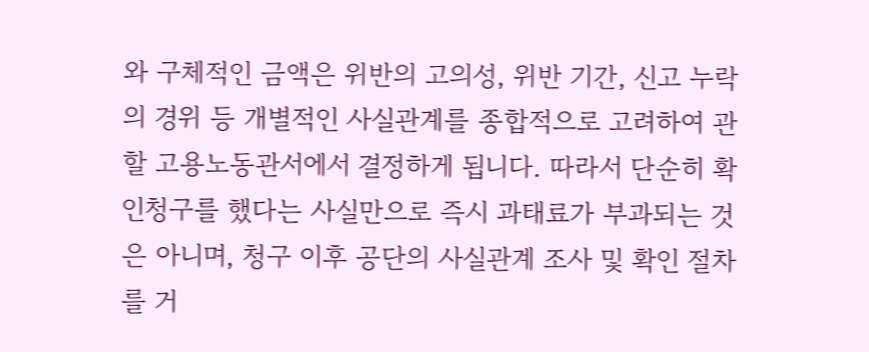와 구체적인 금액은 위반의 고의성, 위반 기간, 신고 누락의 경위 등 개별적인 사실관계를 종합적으로 고려하여 관할 고용노동관서에서 결정하게 됩니다. 따라서 단순히 확인청구를 했다는 사실만으로 즉시 과태료가 부과되는 것은 아니며, 청구 이후 공단의 사실관계 조사 및 확인 절차를 거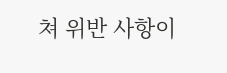쳐 위반 사항이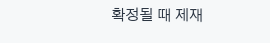확정될 때 제재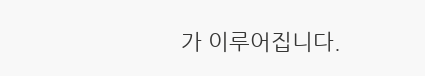가 이루어집니다.